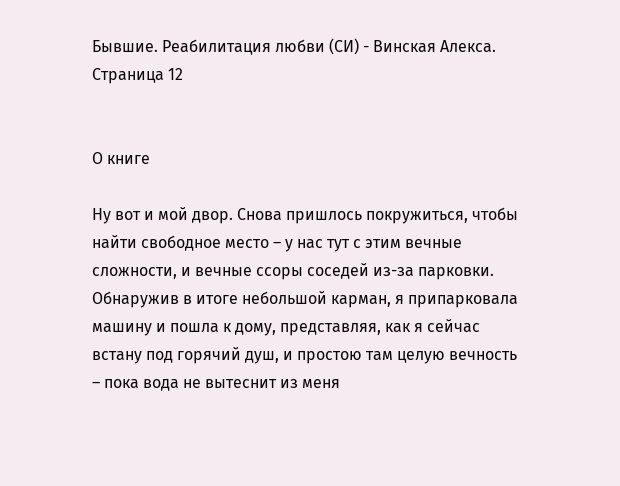Бывшие. Реабилитация любви (СИ) - Винская Алекса. Страница 12


О книге

Ну вот и мой двор. Снова пришлось покружиться, чтобы найти свободное место – у нас тут с этим вечные сложности, и вечные ссоры соседей из-за парковки. Обнаружив в итоге небольшой карман, я припарковала машину и пошла к дому, представляя, как я сейчас встану под горячий душ, и простою там целую вечность – пока вода не вытеснит из меня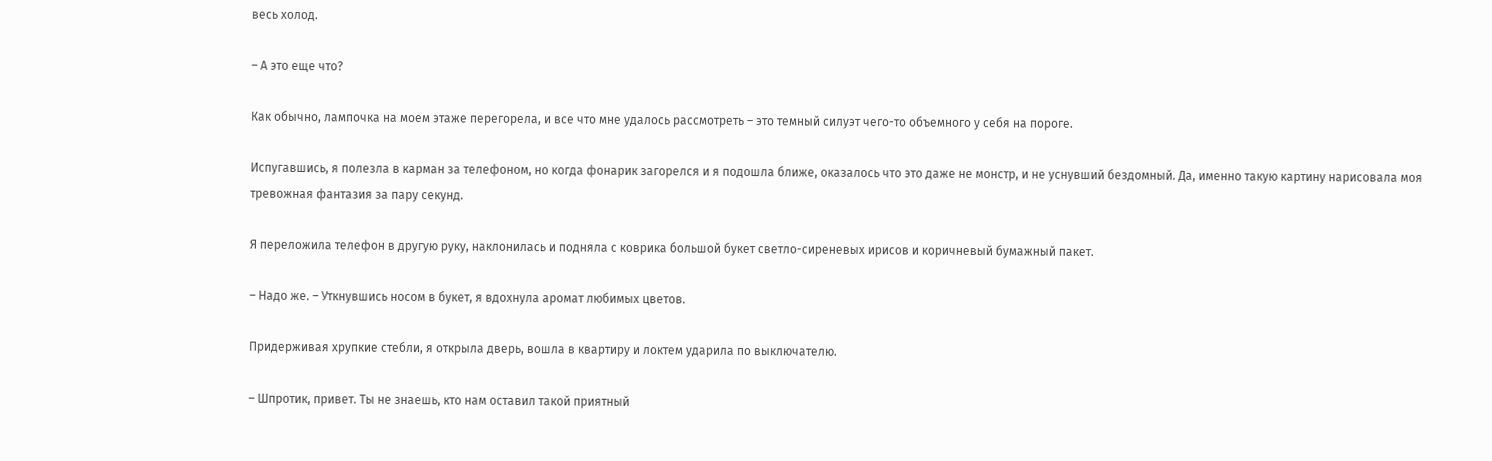весь холод.

– А это еще что?

Как обычно, лампочка на моем этаже перегорела, и все что мне удалось рассмотреть – это темный силуэт чего-то объемного у себя на пороге.

Испугавшись, я полезла в карман за телефоном, но когда фонарик загорелся и я подошла ближе, оказалось что это даже не монстр, и не уснувший бездомный. Да, именно такую картину нарисовала моя тревожная фантазия за пару секунд.

Я переложила телефон в другую руку, наклонилась и подняла с коврика большой букет светло-сиреневых ирисов и коричневый бумажный пакет.

– Надо же. – Уткнувшись носом в букет, я вдохнула аромат любимых цветов.

Придерживая хрупкие стебли, я открыла дверь, вошла в квартиру и локтем ударила по выключателю.

– Шпротик, привет. Ты не знаешь, кто нам оставил такой приятный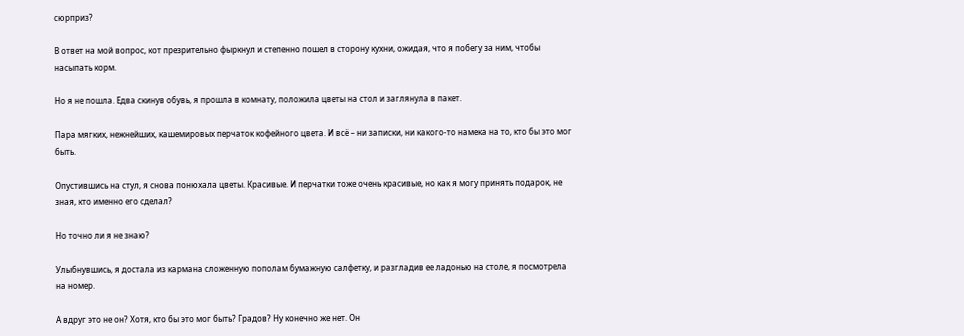сюрприз?

В ответ на мой вопрос, кот презрительно фыркнул и степенно пошел в сторону кухни, ожидая, что я побегу за ним, чтобы насыпать корм.

Но я не пошла. Едва скинув обувь, я прошла в комнату, положила цветы на стол и заглянула в пакет.

Пара мягких, нежнейших, кашемировых перчаток кофейного цвета. И всё – ни записки, ни какого-то намека на то, кто бы это мог быть.

Опустившись на стул, я снова понюхала цветы. Красивые. И перчатки тоже очень красивые, но как я могу принять подарок, не зная, кто именно его сделал?

Но точно ли я не знаю?

Улыбнувшись, я достала из кармана сложенную пополам бумажную салфетку, и разгладив ее ладонью на столе, я посмотрела на номер.

А вдруг это не он? Хотя, кто бы это мог быть? Градов? Ну конечно же нет. Он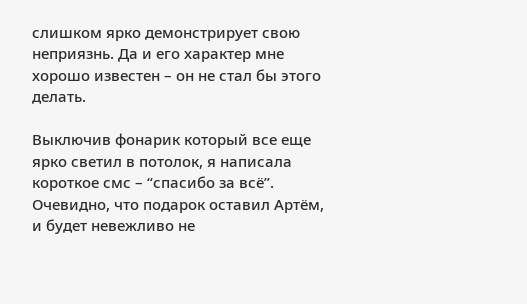слишком ярко демонстрирует свою неприязнь. Да и его характер мне хорошо известен – он не стал бы этого делать.

Выключив фонарик который все еще ярко светил в потолок, я написала короткое смс – “спасибо за всё”. Очевидно, что подарок оставил Артём, и будет невежливо не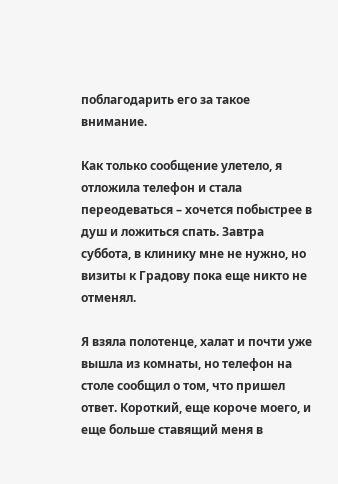поблагодарить его за такое внимание.

Как только сообщение улетело, я отложила телефон и стала переодеваться – хочется побыстрее в душ и ложиться спать. Завтра суббота, в клинику мне не нужно, но визиты к Градову пока еще никто не отменял.

Я взяла полотенце, халат и почти уже вышла из комнаты, но телефон на столе сообщил о том, что пришел ответ. Короткий, еще короче моего, и еще больше ставящий меня в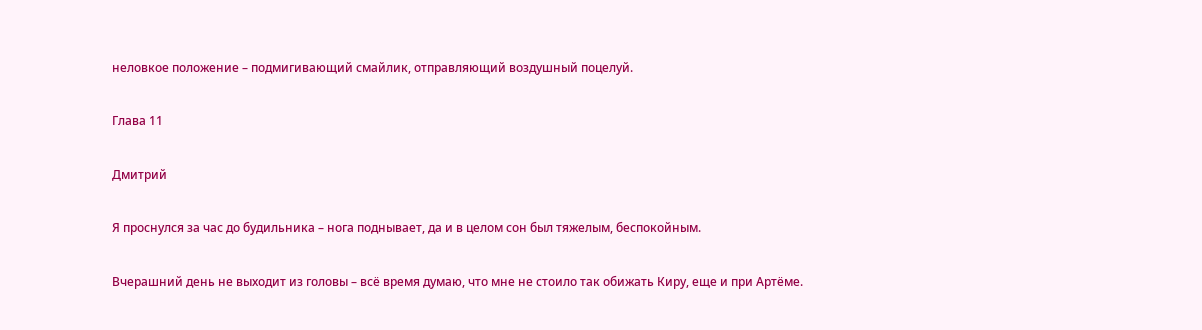неловкое положение – подмигивающий смайлик, отправляющий воздушный поцелуй.

Глава 11

Дмитрий

Я проснулся за час до будильника – нога поднывает, да и в целом сон был тяжелым, беспокойным.

Вчерашний день не выходит из головы – всё время думаю, что мне не стоило так обижать Киру, еще и при Артёме.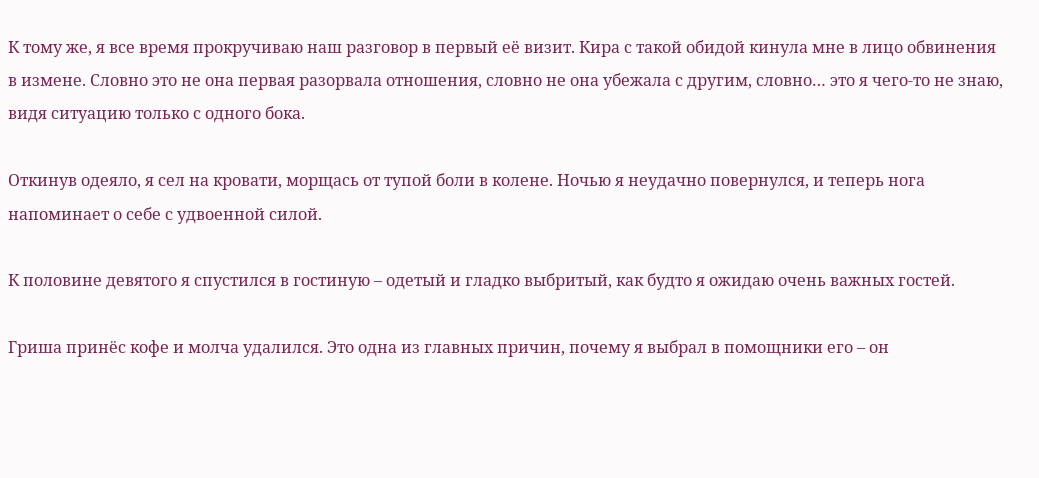К тому же, я все время прокручиваю наш разговор в первый её визит. Кира с такой обидой кинула мне в лицо обвинения в измене. Словно это не она первая разорвала отношения, словно не она убежала с другим, словно… это я чего-то не знаю, видя ситуацию только с одного бока.

Откинув одеяло, я сел на кровати, морщась от тупой боли в колене. Ночью я неудачно повернулся, и теперь нога напоминает о себе с удвоенной силой.

К половине девятого я спустился в гостиную – одетый и гладко выбритый, как будто я ожидаю очень важных гостей.

Гриша принёс кофе и молча удалился. Это одна из главных причин, почему я выбрал в помощники его – он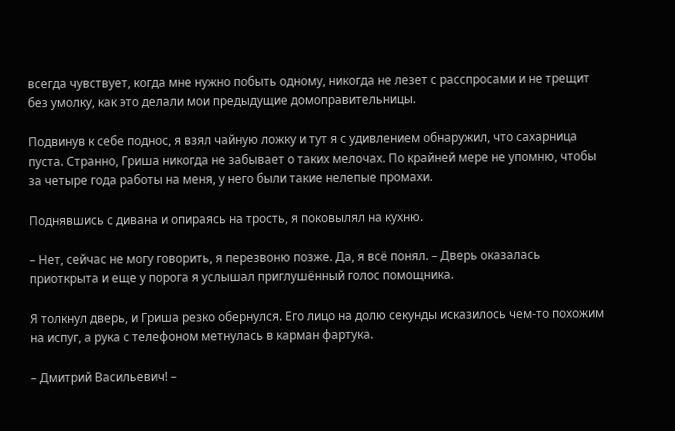всегда чувствует, когда мне нужно побыть одному, никогда не лезет с расспросами и не трещит без умолку, как это делали мои предыдущие домоправительницы.

Подвинув к себе поднос, я взял чайную ложку и тут я с удивлением обнаружил, что сахарница пуста. Странно, Гриша никогда не забывает о таких мелочах. По крайней мере не упомню, чтобы за четыре года работы на меня, у него были такие нелепые промахи.

Поднявшись с дивана и опираясь на трость, я поковылял на кухню.

– Нет, сейчас не могу говорить, я перезвоню позже. Да, я всё понял. – Дверь оказалась приоткрыта и еще у порога я услышал приглушённый голос помощника.

Я толкнул дверь, и Гриша резко обернулся. Его лицо на долю секунды исказилось чем-то похожим на испуг, а рука с телефоном метнулась в карман фартука.

– Дмитрий Васильевич! –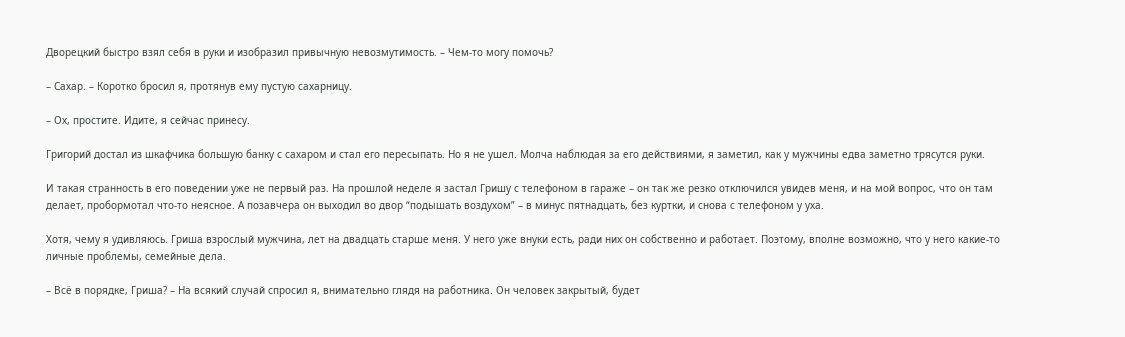Дворецкий быстро взял себя в руки и изобразил привычную невозмутимость. – Чем-то могу помочь?

– Сахар. – Коротко бросил я, протянув ему пустую сахарницу.

– Ох, простите. Идите, я сейчас принесу.

Григорий достал из шкафчика большую банку с сахаром и стал его пересыпать. Но я не ушел. Молча наблюдая за его действиями, я заметил, как у мужчины едва заметно трясутся руки.

И такая странность в его поведении уже не первый раз. На прошлой неделе я застал Гришу с телефоном в гараже – он так же резко отключился увидев меня, и на мой вопрос, что он там делает, пробормотал что-то неясное. А позавчера он выходил во двор “подышать воздухом” – в минус пятнадцать, без куртки, и снова с телефоном у уха.

Хотя, чему я удивляюсь. Гриша взрослый мужчина, лет на двадцать старше меня. У него уже внуки есть, ради них он собственно и работает. Поэтому, вполне возможно, что у него какие-то личные проблемы, семейные дела.

– Всё в порядке, Гриша? – На всякий случай спросил я, внимательно глядя на работника. Он человек закрытый, будет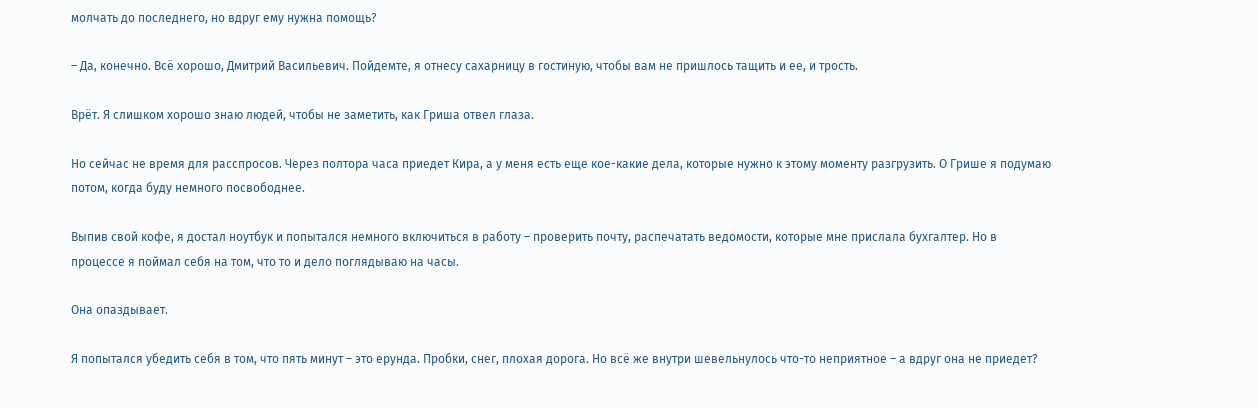молчать до последнего, но вдруг ему нужна помощь?

– Да, конечно. Всё хорошо, Дмитрий Васильевич. Пойдемте, я отнесу сахарницу в гостиную, чтобы вам не пришлось тащить и ее, и трость.

Врёт. Я слишком хорошо знаю людей, чтобы не заметить, как Гриша отвел глаза.

Но сейчас не время для расспросов. Через полтора часа приедет Кира, а у меня есть еще кое-какие дела, которые нужно к этому моменту разгрузить. О Грише я подумаю потом, когда буду немного посвободнее.

Выпив свой кофе, я достал ноутбук и попытался немного включиться в работу – проверить почту, распечатать ведомости, которые мне прислала бухгалтер. Но в процессе я поймал себя на том, что то и дело поглядываю на часы.

Она опаздывает.

Я попытался убедить себя в том, что пять минут – это ерунда. Пробки, снег, плохая дорога. Но всё же внутри шевельнулось что-то неприятное – а вдруг она не приедет?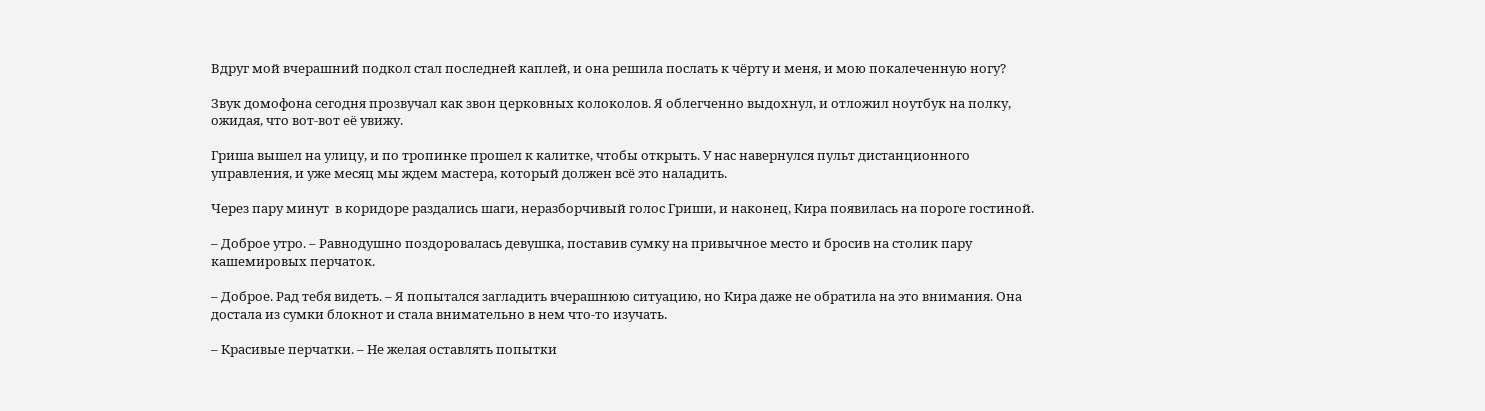Вдруг мой вчерашний подкол стал последней каплей, и она решила послать к чёрту и меня, и мою покалеченную ногу?

Звук домофона сегодня прозвучал как звон церковных колоколов. Я облегченно выдохнул, и отложил ноутбук на полку, ожидая, что вот-вот её увижу.

Гриша вышел на улицу, и по тропинке прошел к калитке, чтобы открыть. У нас навернулся пульт дистанционного управления, и уже месяц мы ждем мастера, который должен всё это наладить.

Через пару минут  в коридоре раздались шаги, неразборчивый голос Гриши, и наконец, Кира появилась на пороге гостиной.

– Доброе утро. – Равнодушно поздоровалась девушка, поставив сумку на привычное место и бросив на столик пару кашемировых перчаток.

– Доброе. Рад тебя видеть. – Я попытался загладить вчерашнюю ситуацию, но Кира даже не обратила на это внимания. Она достала из сумки блокнот и стала внимательно в нем что-то изучать.

– Красивые перчатки. – Не желая оставлять попытки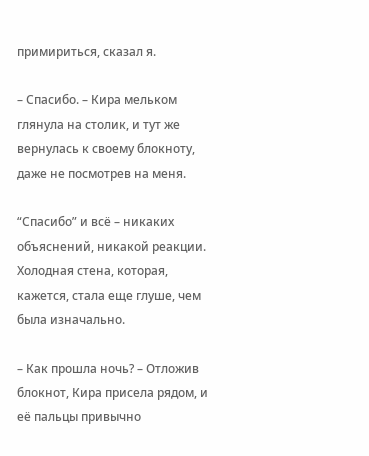примириться, сказал я.

– Спасибо. – Кира мельком глянула на столик, и тут же вернулась к своему блокноту, даже не посмотрев на меня.

“Спасибо” и всё – никаких объяснений, никакой реакции. Холодная стена, которая, кажется, стала еще глуше, чем была изначально.

– Как прошла ночь? – Отложив блокнот, Кира присела рядом, и её пальцы привычно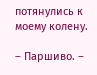потянулись к моему колену.

– Паршиво. –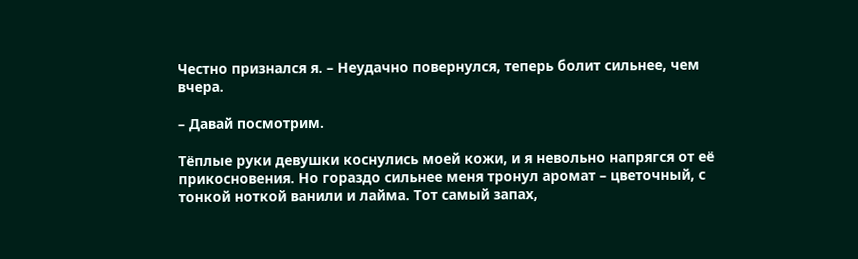Честно признался я. – Неудачно повернулся, теперь болит сильнее, чем вчера.

– Давай посмотрим.

Тёплые руки девушки коснулись моей кожи, и я невольно напрягся от её прикосновения. Но гораздо сильнее меня тронул аромат – цветочный, с тонкой ноткой ванили и лайма. Тот самый запах,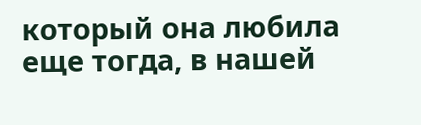который она любила еще тогда, в нашей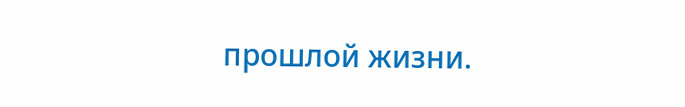прошлой жизни.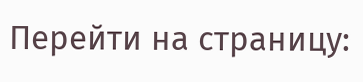Перейти на страницу: